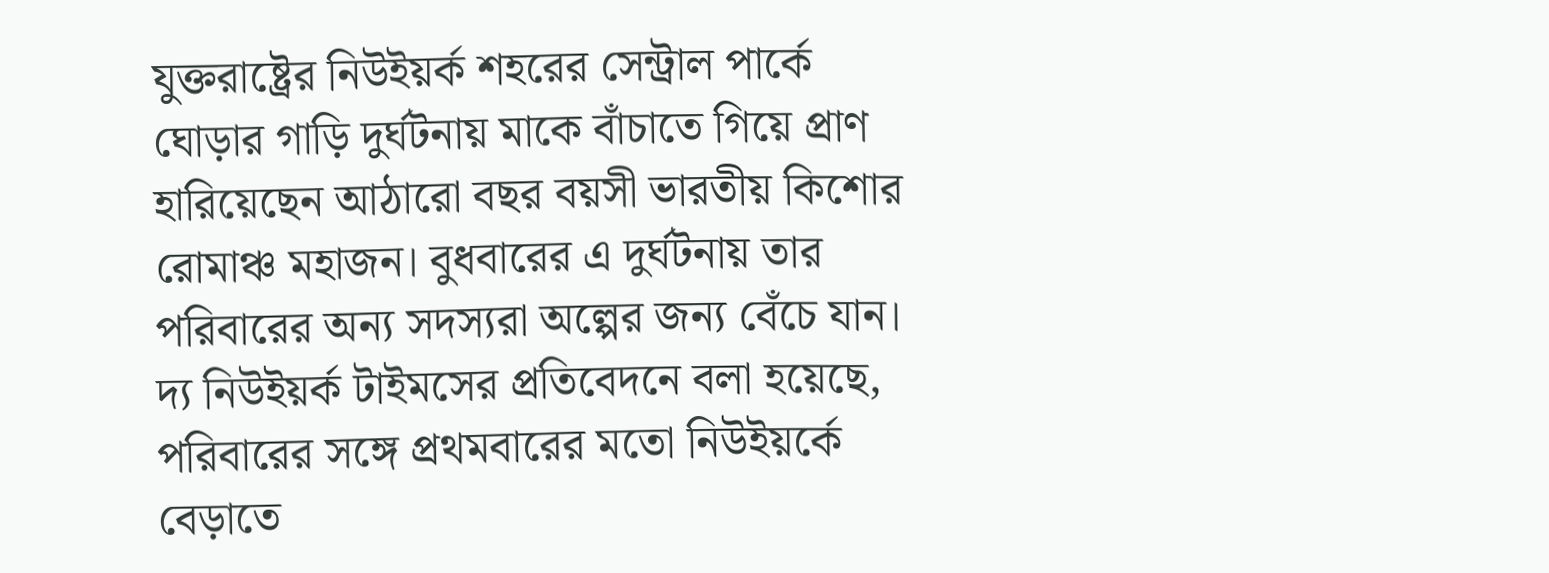যুক্তরাষ্ট্রের নিউইয়র্ক শহরের সেন্ট্রাল পার্কে ঘোড়ার গাড়ি দুর্ঘটনায় মাকে বাঁচাতে গিয়ে প্রাণ হারিয়েছেন আঠারো বছর বয়সী ভারতীয় কিশোর রোমাঞ্চ মহাজন। বুধবারের এ দুর্ঘটনায় তার পরিবারের অন্য সদস্যরা অল্পের জন্য বেঁচে যান।
দ্য নিউইয়র্ক টাইমসের প্রতিবেদনে বলা হয়েছে, পরিবারের সঙ্গে প্রথমবারের মতো নিউইয়র্কে বেড়াতে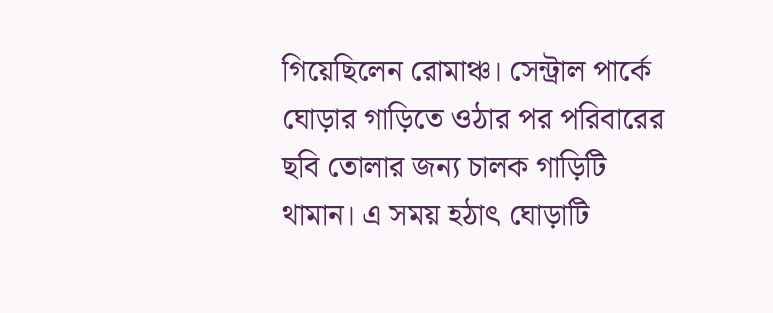গিয়েছিলেন রোমাঞ্চ। সেন্ট্রাল পার্কে ঘোড়ার গাড়িতে ওঠার পর পরিবারের ছবি তোলার জন্য চালক গাড়িটি থামান। এ সময় হঠাৎ ঘোড়াটি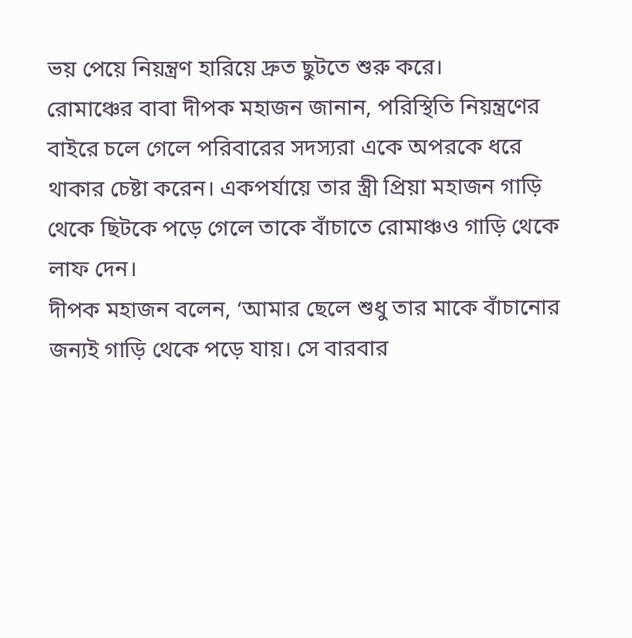ভয় পেয়ে নিয়ন্ত্রণ হারিয়ে দ্রুত ছুটতে শুরু করে।
রোমাঞ্চের বাবা দীপক মহাজন জানান, পরিস্থিতি নিয়ন্ত্রণের বাইরে চলে গেলে পরিবারের সদস্যরা একে অপরকে ধরে থাকার চেষ্টা করেন। একপর্যায়ে তার স্ত্রী প্রিয়া মহাজন গাড়ি থেকে ছিটকে পড়ে গেলে তাকে বাঁচাতে রোমাঞ্চও গাড়ি থেকে লাফ দেন।
দীপক মহাজন বলেন, ‘আমার ছেলে শুধু তার মাকে বাঁচানোর জন্যই গাড়ি থেকে পড়ে যায়। সে বারবার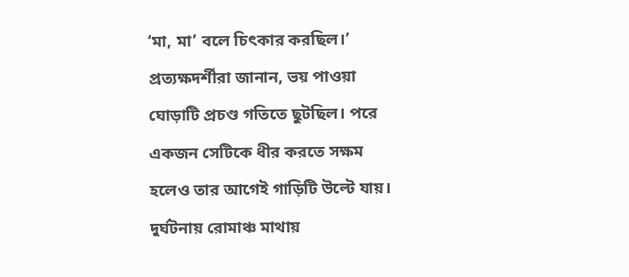‘মা, মা’ বলে চিৎকার করছিল।’
প্রত্যক্ষদর্শীরা জানান, ভয় পাওয়া ঘোড়াটি প্রচণ্ড গতিতে ছুটছিল। পরে একজন সেটিকে ধীর করতে সক্ষম হলেও তার আগেই গাড়িটি উল্টে যায়।
দুর্ঘটনায় রোমাঞ্চ মাথায়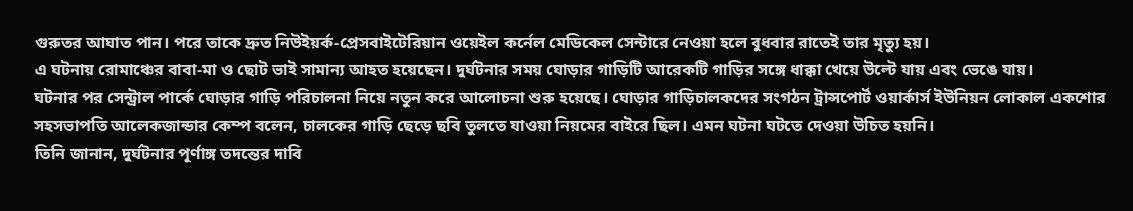গুরুতর আঘাত পান। পরে তাকে দ্রুত নিউইয়র্ক-প্রেসবাইটেরিয়ান ওয়েইল কর্নেল মেডিকেল সেন্টারে নেওয়া হলে বুধবার রাতেই তার মৃত্যু হয়।
এ ঘটনায় রোমাঞ্চের বাবা-মা ও ছোট ভাই সামান্য আহত হয়েছেন। দুর্ঘটনার সময় ঘোড়ার গাড়িটি আরেকটি গাড়ির সঙ্গে ধাক্কা খেয়ে উল্টে যায় এবং ভেঙে যায়।
ঘটনার পর সেন্ট্রাল পার্কে ঘোড়ার গাড়ি পরিচালনা নিয়ে নতুন করে আলোচনা শুরু হয়েছে। ঘোড়ার গাড়িচালকদের সংগঠন ট্রান্সপোর্ট ওয়ার্কার্স ইউনিয়ন লোকাল একশোর সহসভাপতি আলেকজান্ডার কেম্প বলেন, চালকের গাড়ি ছেড়ে ছবি তুলতে যাওয়া নিয়মের বাইরে ছিল। এমন ঘটনা ঘটতে দেওয়া উচিত হয়নি।
তিনি জানান, দুর্ঘটনার পূর্ণাঙ্গ তদন্তের দাবি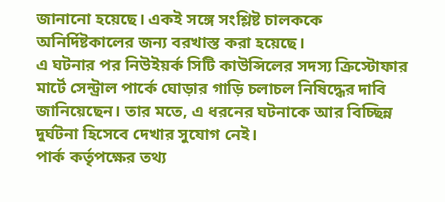জানানো হয়েছে। একই সঙ্গে সংশ্লিষ্ট চালককে অনির্দিষ্টকালের জন্য বরখাস্ত করা হয়েছে।
এ ঘটনার পর নিউইয়র্ক সিটি কাউন্সিলের সদস্য ক্রিস্টোফার মার্টে সেন্ট্রাল পার্কে ঘোড়ার গাড়ি চলাচল নিষিদ্ধের দাবি জানিয়েছেন। তার মতে, এ ধরনের ঘটনাকে আর বিচ্ছিন্ন দুর্ঘটনা হিসেবে দেখার সুযোগ নেই।
পার্ক কর্তৃপক্ষের তথ্য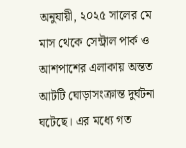অনুযায়ী, ২০২৫ সালের মে মাস থেকে সেন্ট্রাল পার্ক ও আশপাশের এলাকায় অন্তত আটটি ঘোড়াসংক্রান্ত দুর্ঘটনা ঘটেছে। এর মধ্যে গত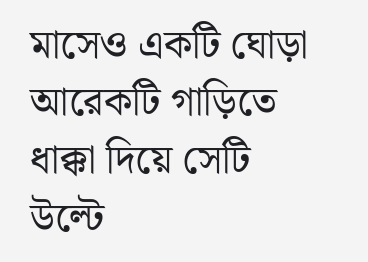মাসেও একটি ঘোড়া আরেকটি গাড়িতে ধাক্কা দিয়ে সেটি উল্টে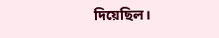দিয়েছিল।